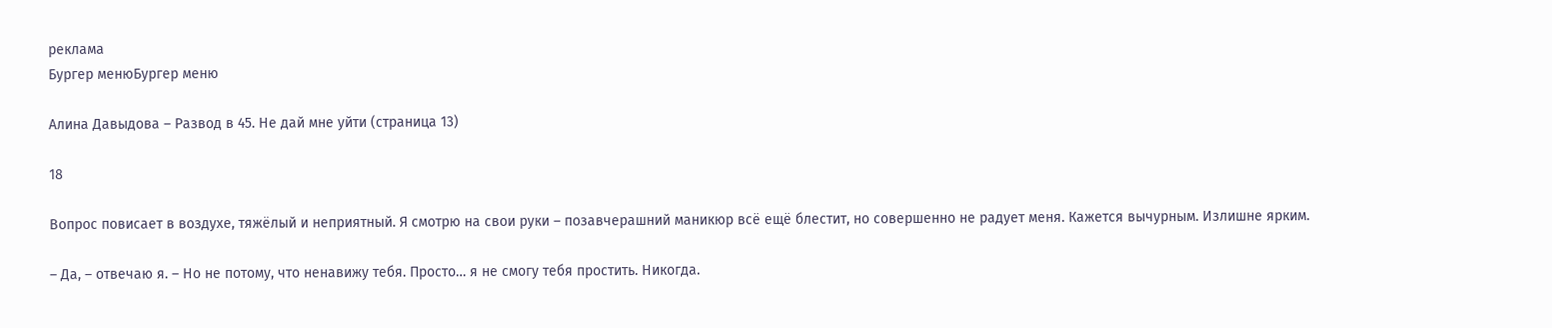реклама
Бургер менюБургер меню

Алина Давыдова – Развод в 45. Не дай мне уйти (страница 13)

18

Вопрос повисает в воздухе, тяжёлый и неприятный. Я смотрю на свои руки – позавчерашний маникюр всё ещё блестит, но совершенно не радует меня. Кажется вычурным. Излишне ярким.

– Да, – отвечаю я. – Но не потому, что ненавижу тебя. Просто… я не смогу тебя простить. Никогда.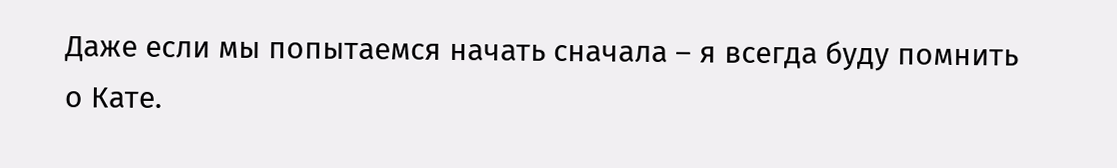Даже если мы попытаемся начать сначала – я всегда буду помнить о Кате.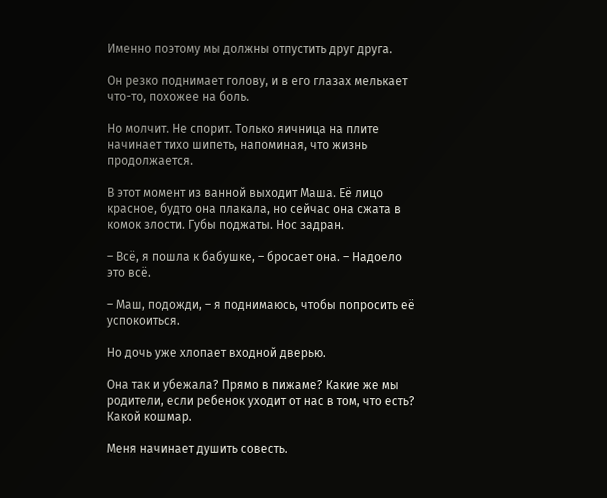Именно поэтому мы должны отпустить друг друга.

Он резко поднимает голову, и в его глазах мелькает что-то, похожее на боль.

Но молчит. Не спорит. Только яичница на плите начинает тихо шипеть, напоминая, что жизнь продолжается.

В этот момент из ванной выходит Маша. Её лицо красное, будто она плакала, но сейчас она сжата в комок злости. Губы поджаты. Нос задран.

– Всё, я пошла к бабушке, – бросает она. – Надоело это всё.

– Маш, подожди, – я поднимаюсь, чтобы попросить её успокоиться.

Но дочь уже хлопает входной дверью.

Она так и убежала? Прямо в пижаме? Какие же мы родители, если ребенок уходит от нас в том, что есть? Какой кошмар.

Меня начинает душить совесть.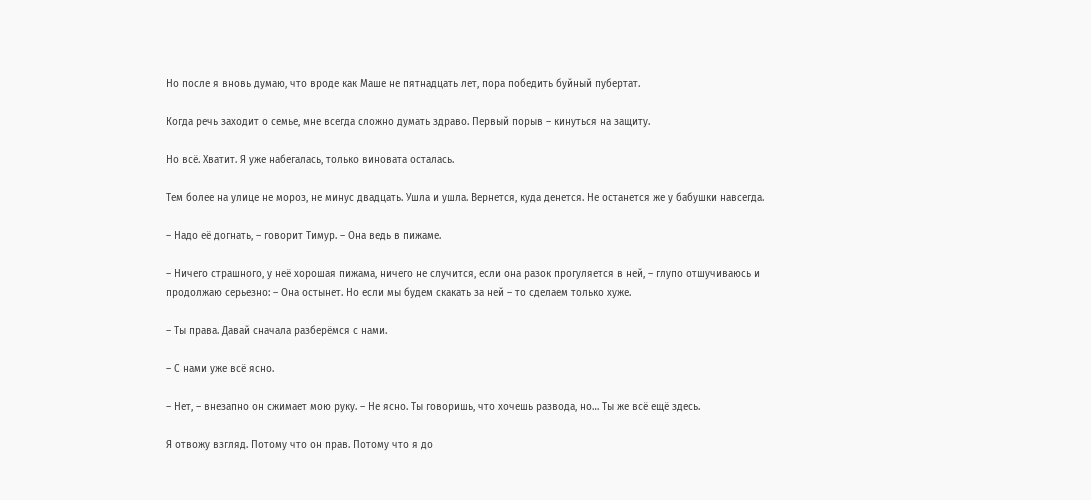Но после я вновь думаю, что вроде как Маше не пятнадцать лет, пора победить буйный пубертат.

Когда речь заходит о семье, мне всегда сложно думать здраво. Первый порыв – кинуться на защиту.

Но всё. Хватит. Я уже набегалась, только виновата осталась.

Тем более на улице не мороз, не минус двадцать. Ушла и ушла. Вернется, куда денется. Не останется же у бабушки навсегда.

– Надо её догнать, – говорит Тимур. – Она ведь в пижаме.

– Ничего страшного, у неё хорошая пижама, ничего не случится, если она разок прогуляется в ней, – глупо отшучиваюсь и продолжаю серьезно: – Она остынет. Но если мы будем скакать за ней – то сделаем только хуже.

– Ты права. Давай сначала разберёмся с нами.

– С нами уже всё ясно.

– Нет, – внезапно он сжимает мою руку. – Не ясно. Ты говоришь, что хочешь развода, но… Ты же всё ещё здесь.

Я отвожу взгляд. Потому что он прав. Потому что я до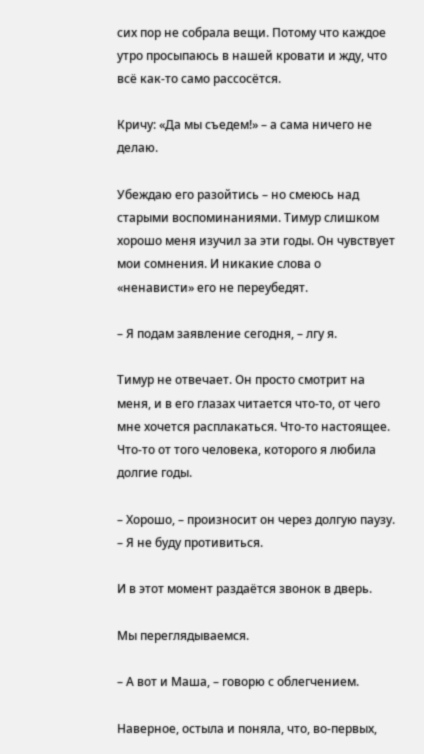сих пор не собрала вещи. Потому что каждое утро просыпаюсь в нашей кровати и жду, что всё как-то само рассосётся.

Кричу: «Да мы съедем!» – а сама ничего не делаю.

Убеждаю его разойтись – но смеюсь над старыми воспоминаниями. Тимур слишком хорошо меня изучил за эти годы. Он чувствует мои сомнения. И никакие слова о «ненависти» его не переубедят.

– Я подам заявление сегодня, – лгу я.

Тимур не отвечает. Он просто смотрит на меня, и в его глазах читается что-то, от чего мне хочется расплакаться. Что-то настоящее. Что-то от того человека, которого я любила долгие годы.

– Хорошо, – произносит он через долгую паузу. – Я не буду противиться.

И в этот момент раздаётся звонок в дверь.

Мы переглядываемся.

– А вот и Маша, – говорю с облегчением.

Наверное, остыла и поняла, что, во-первых,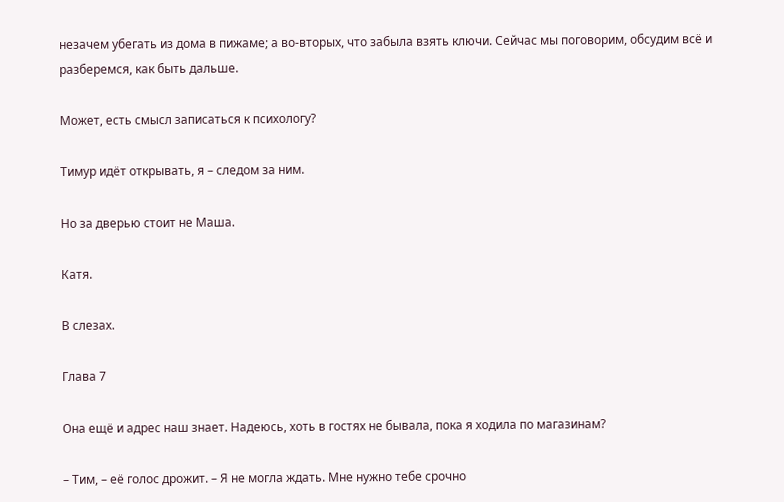незачем убегать из дома в пижаме; а во-вторых, что забыла взять ключи. Сейчас мы поговорим, обсудим всё и разберемся, как быть дальше.

Может, есть смысл записаться к психологу?

Тимур идёт открывать, я – следом за ним.

Но за дверью стоит не Маша.

Катя.

В слезах.

Глава 7

Она ещё и адрес наш знает. Надеюсь, хоть в гостях не бывала, пока я ходила по магазинам?

– Тим, – её голос дрожит. – Я не могла ждать. Мне нужно тебе срочно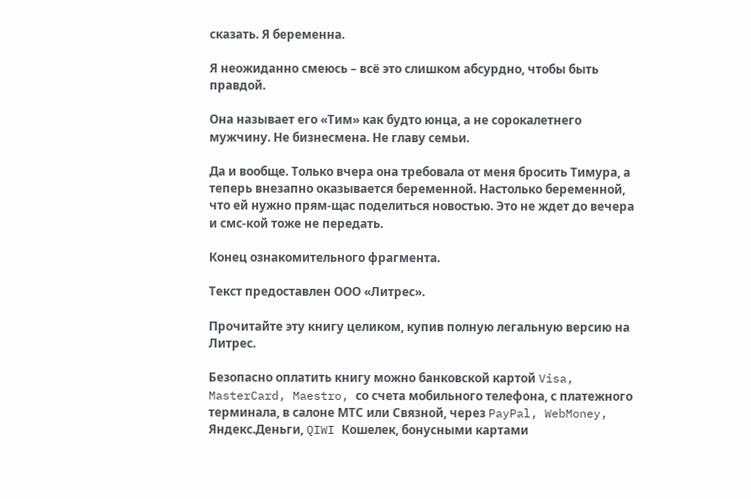сказать. Я беременна.

Я неожиданно смеюсь – всё это слишком абсурдно, чтобы быть правдой.

Она называет его «Тим» как будто юнца, а не сорокалетнего мужчину. Не бизнесмена. Не главу семьи.

Да и вообще. Только вчера она требовала от меня бросить Тимура, а теперь внезапно оказывается беременной. Настолько беременной, что ей нужно прям-щас поделиться новостью. Это не ждет до вечера и смс-кой тоже не передать.

Конец ознакомительного фрагмента.

Текст предоставлен ООО «Литрес».

Прочитайте эту книгу целиком, купив полную легальную версию на Литрес.

Безопасно оплатить книгу можно банковской картой Visa, MasterCard, Maestro, со счета мобильного телефона, с платежного терминала, в салоне МТС или Связной, через PayPal, WebMoney, Яндекс.Деньги, QIWI Кошелек, бонусными картами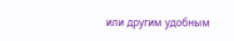или другим удобным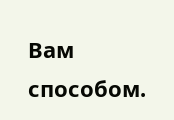Вам способом.